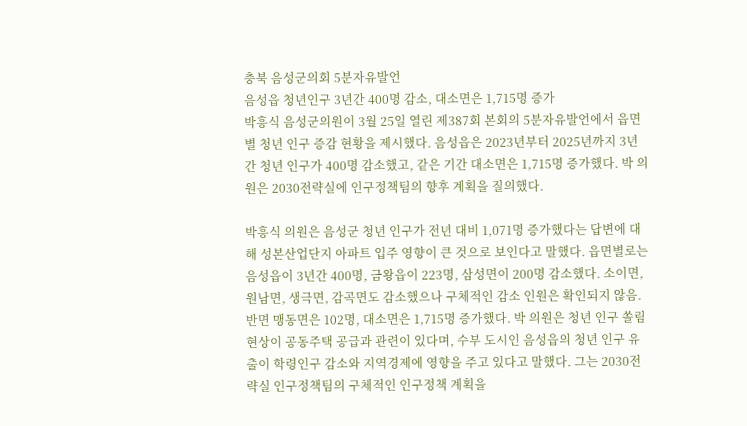충북 음성군의회 5분자유발언
음성읍 청년인구 3년간 400명 감소, 대소면은 1,715명 증가
박흥식 음성군의원이 3월 25일 열린 제387회 본회의 5분자유발언에서 읍면별 청년 인구 증감 현황을 제시했다. 음성읍은 2023년부터 2025년까지 3년간 청년 인구가 400명 감소했고, 같은 기간 대소면은 1,715명 증가했다. 박 의원은 2030전략실에 인구정책팀의 향후 계획을 질의했다.

박흥식 의원은 음성군 청년 인구가 전년 대비 1,071명 증가했다는 답변에 대해 성본산업단지 아파트 입주 영향이 큰 것으로 보인다고 말했다. 읍면별로는 음성읍이 3년간 400명, 금왕읍이 223명, 삼성면이 200명 감소했다. 소이면, 원남면, 생극면, 감곡면도 감소했으나 구체적인 감소 인원은 확인되지 않음.
반면 맹동면은 102명, 대소면은 1,715명 증가했다. 박 의원은 청년 인구 쏠림 현상이 공동주택 공급과 관련이 있다며, 수부 도시인 음성읍의 청년 인구 유출이 학령인구 감소와 지역경제에 영향을 주고 있다고 말했다. 그는 2030전략실 인구정책팀의 구체적인 인구정책 계획을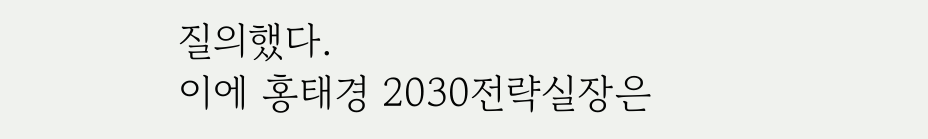질의했다.
이에 홍태경 2030전략실장은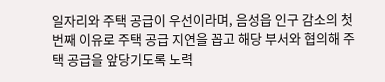일자리와 주택 공급이 우선이라며, 음성읍 인구 감소의 첫 번째 이유로 주택 공급 지연을 꼽고 해당 부서와 협의해 주택 공급을 앞당기도록 노력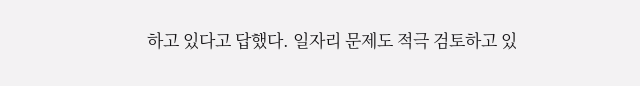하고 있다고 답했다. 일자리 문제도 적극 검토하고 있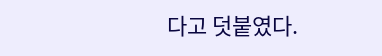다고 덧붙였다.